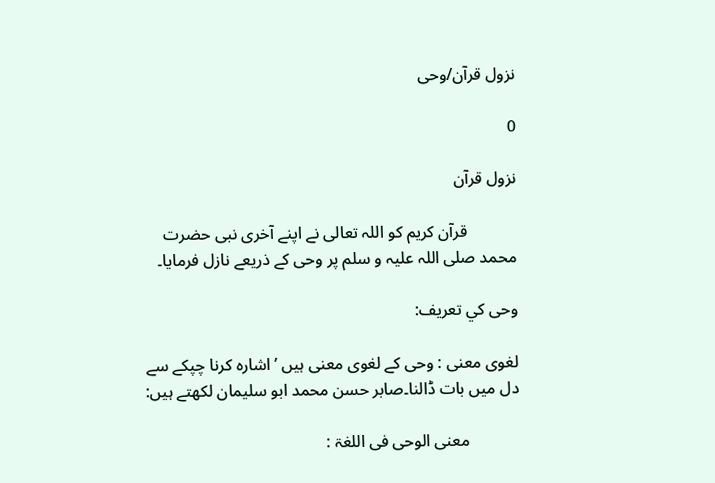نزول قرآن/وحى

0

نزول قرآن

            قرآن کریم کو اللہ تعالی نے اپنے آخری نبی حضرت محمد صلی اللہ علیہ و سلم پر وحی کے ذریعے نازل فرمایا۔

وحی كي تعريف:

لغوی معنی : وحی کے لغوی معنی ہیں ’ اشارہ کرنا چپکے سے دل میں بات ڈالنا۔صابر حسن محمد ابو سلیمان لکھتے ہیں:

            معنی الوحی فی اللغۃ :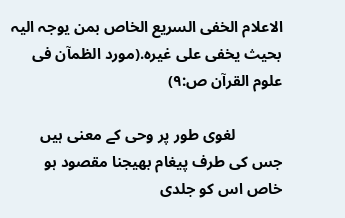الاعلام الخفی السریع الخاص بمن یوجہ الیہ بحیث یخفی علی غیرہ.(مورد الظمآن فی علوم القرآن ص:۹)

            لغوی طور پر وحی کے معنی ہیں جس کی طرف پیغام بھیجنا مقصود ہو خاص اس کو جلدی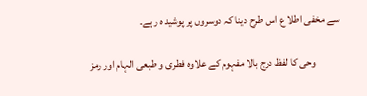سے مخفی اطلا ع اس طرح دینا کہ دوسروں پر پوشید ہ رہے۔

            وحی کا لفظ درج بالا مفہوم کے علاوہ فطری و طبعی الہام اور رمز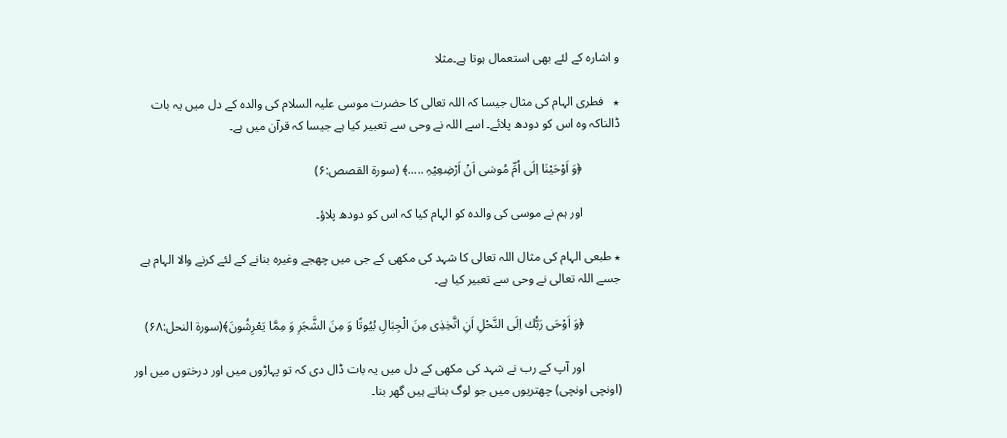و اشارہ کے لئے بھی استعمال ہوتا ہے۔مثلا

٭   فطری الہام کی مثال جیسا کہ اللہ تعالی کا حضرت موسی علیہ السلام کی والدہ کے دل میں یہ بات ڈالناکہ وہ اس کو دودھ پلائے۔ اسے اللہ نے وحی سے تعبیر کیا ہے جیسا کہ قرآن میں ہے۔

            ﴿وَ اَوْحَیْنَا اِلَی اُمِّ مُوسٰی اَنْ اَرْضِعِیْہِ .....﴾ (سورۃ القصص:۶)

            اور ہم نے موسی کی والدہ کو الہام کیا کہ اس کو دودھ پلاؤ۔

٭ طبعی الہام کی مثال اللہ تعالی کا شہد کی مکھی کے جی میں چھجے وغیرہ بنانے کے لئے کرنے والا الہام ہے جسے اللہ تعالی نے وحی سے تعبیر کیا ہے۔

            ﴿وَ اَوْحَی رَبُّك اِلَی النَّحْلِ اَنِ اتَّخِذِی مِنَ الْجِبَالِ بُیُوتًا وَ مِنَ الشَّجَرِ وَ مِمَّا یَعْرِشُونَ﴾(سورۃ النحل:۶۸)

            اور آپ کے رب نے شہد کی مکھی کے دل میں یہ بات ڈال دی کہ تو پہاڑوں میں اور درختوں میں اور (اونچی اونچی) چھتریوں میں جو لوگ بناتے ہیں گھر بنا۔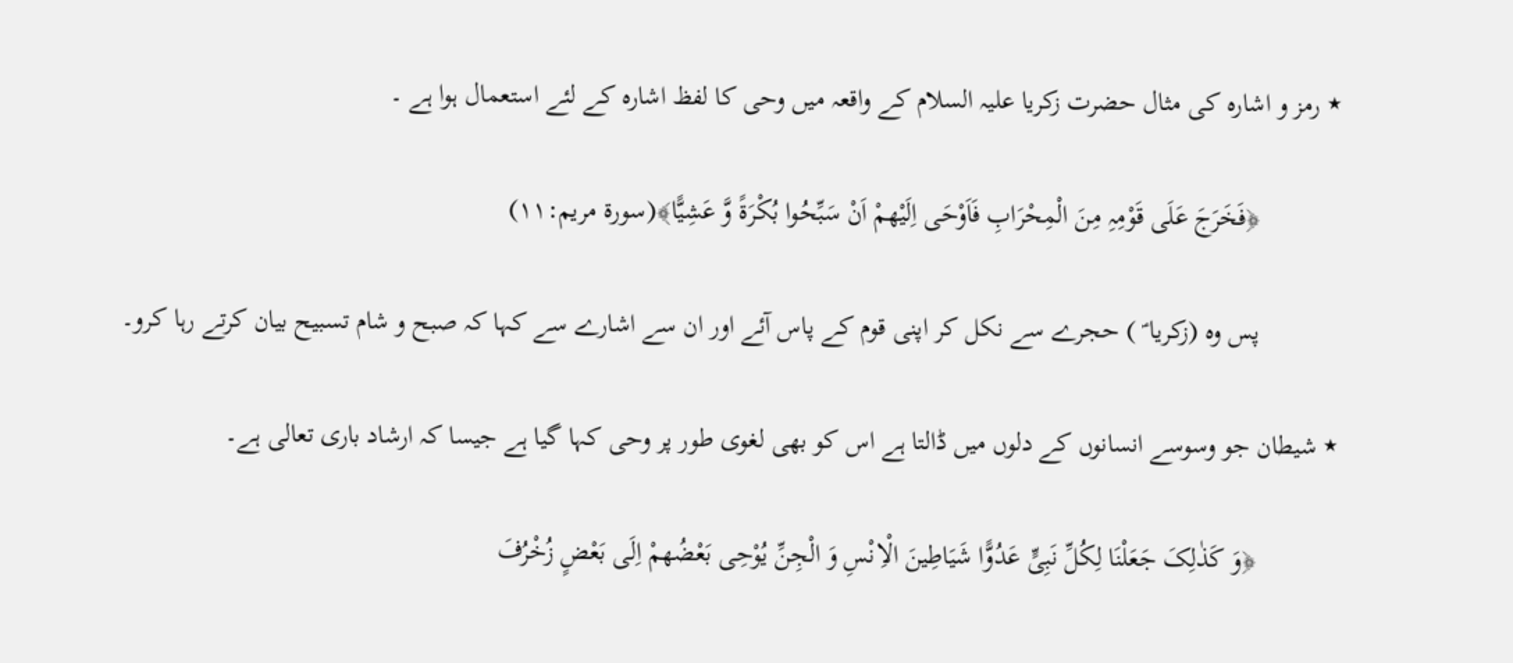٭ رمز و اشارہ کی مثال حضرت زکریا علیہ السلام کے واقعہ میں وحی کا لفظ اشارہ کے لئے استعمال ہوا ہے ۔

            ﴿فَخَرَجَ عَلَی قَوْمِہِ مِنَ الْمِحْرَابِ فَاَوْحَی اِلَیْهمْ اَنْ سَبِّحُوا بُکْرَۃً وَّ عَشِیًّا﴾(سورۃ مریم:۱۱)

            پس وہ (زکریا ؑ ) حجرے سے نکل کر اپنی قوم کے پاس آئے اور ان سے اشارے سے کہا کہ صبح و شام تسبیح بیان کرتے رہا کرو۔

٭ شیطان جو وسوسے انسانوں کے دلوں میں ڈالتا ہے اس کو بھی لغوی طور پر وحی کہا گیا ہے جیسا کہ ارشاد باری تعالی ہے۔

            ﴿وَ کَذٰلِکَ جَعَلْنَا لِکُلِّ نَبِیٍّ عَدُوًّا شَیَاطِينَ الْاِنْسِ وَ الْجِنِّ یُوْحِی بَعْضُهمْ اِلَی بَعْضٍ زُخْرُفَ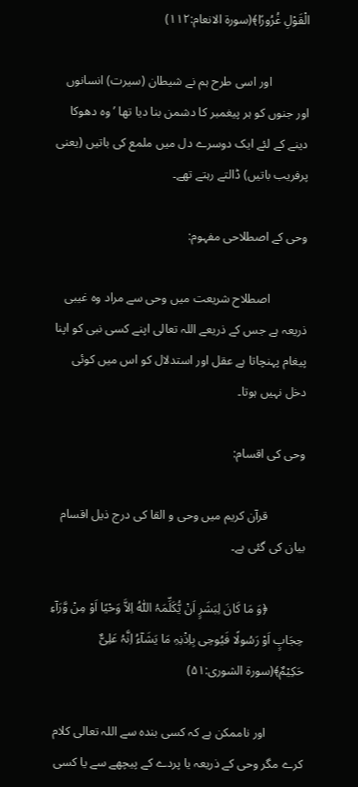الْقَوْلِ غُرُورًا﴾(سورۃ الانعام:۱۱۲)

            اور اسی طرح ہم نے شیطان (سیرت) انسانوں اور جنوں کو ہر پیغمبر کا دشمن بنا دیا تھا ’ وہ دھوکا دینے کے لئے ایک دوسرے دل میں ملمع کی باتیں (یعنی پرفریب باتیں) ڈالتے رہتے تھے۔

وحی کے اصطلاحی مفہوم:

            اصطلاح شریعت میں وحی سے مراد وہ غیبی ذریعہ ہے جس کے ذریعے اللہ تعالی اپنے کسی نبی کو اپنا پیغام پہنچاتا ہے عقل اور استدلال کو اس میں کوئی دخل نہیں ہوتا۔

وحی کی اقسام:

            قرآن کریم میں وحی و القا کی درج ذیل اقسام بیان کی گئی ہے۔

            ﴿وَ مَا کَانَ لِبَشَرٍ اَنْ یُّکَلِّمَہُ اللّٰہُ اِلاَّ وَحْیًا اَوْ مِنْ وَّرَآءِ حِجَابٍ اَوْ رَسُولًا فَیُوحِی بِاِذْنِہِ مَا یَشَآءُ اِنَّہُ عَلِیٌّ حَکِیْمٌ﴾(سورۃ الشوری:۵۱)

            اور ناممکن ہے کہ کسی بندہ سے اللہ تعالی کلام کرے مگر وحی کے ذریعہ یا پردے کے پیچھے سے یا کسی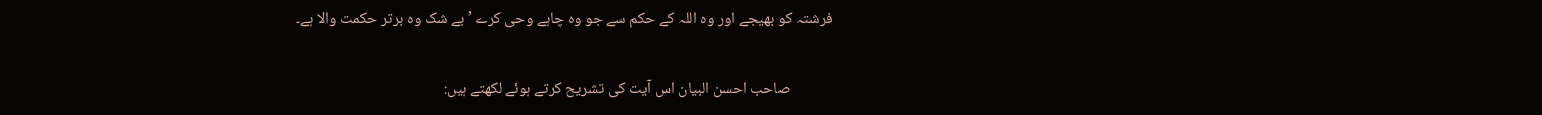فرشتہ کو بھیجے اور وہ اللہ کے حکم سے جو وہ چاہے وحی کرے ’ بے شک وہ برتر حکمت والا ہے۔

            صاحب احسن البیان اس آیت کی تشریح کرتے ہوئے لکھتے ہیں: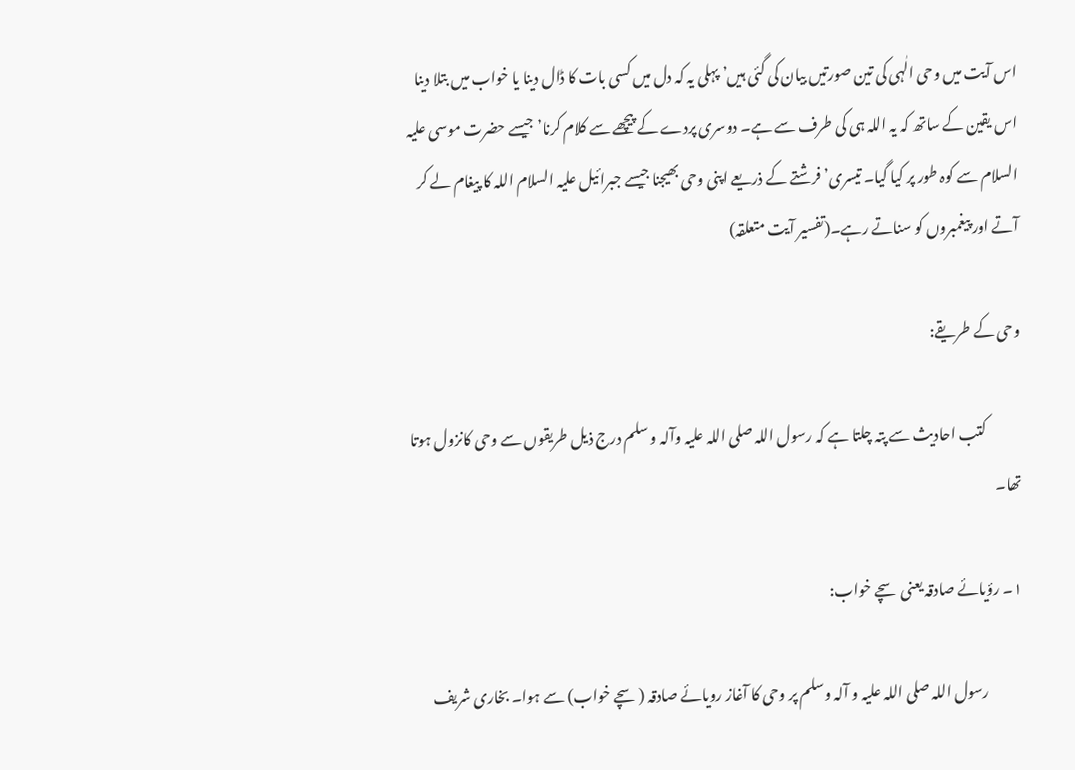اس آیت میں وحی الٰہی کی تین صورتیں بیان کی گئی ہیں’ پہلی یہ کہ دل میں کسی بات کا ڈال دینا یا خواب میں بتلا دینا اس یقین کے ساتھ کہ یہ اللہ ہی کی طرف سے ہے۔ دوسری پردے کے پیچھے سے کلام کرنا’ جیسے حضرت موسی علیہ السلام سے کوہ طور پر کیا گیا۔ تیسری’ فرشتے کے ذریعے اپنی وحی بھیجنا جیسے جبرائیل علیہ السلام اللہ کا پیغام لے کر آتے اور پیغمبروں کو سناتے رہے۔(تفسیر آیت متعلقہ)

وحی کے طریقے:

            کتب احادیث سے پتہ چلتا ہے کہ رسول اللہ صلی اللہ علیہ وآلہ و سلم درج ذیل طریقوں سے وحی کانزول ہوتا تھا۔

۱۔ رؤیائے صادقہ یعنی سچے خواب:

            رسول اللہ صلی اللہ علیہ و آلہ وسلم پر وحی کا آغاز رویائے صادقہ (سچے خواب) سے ہوا۔ بخاری شریف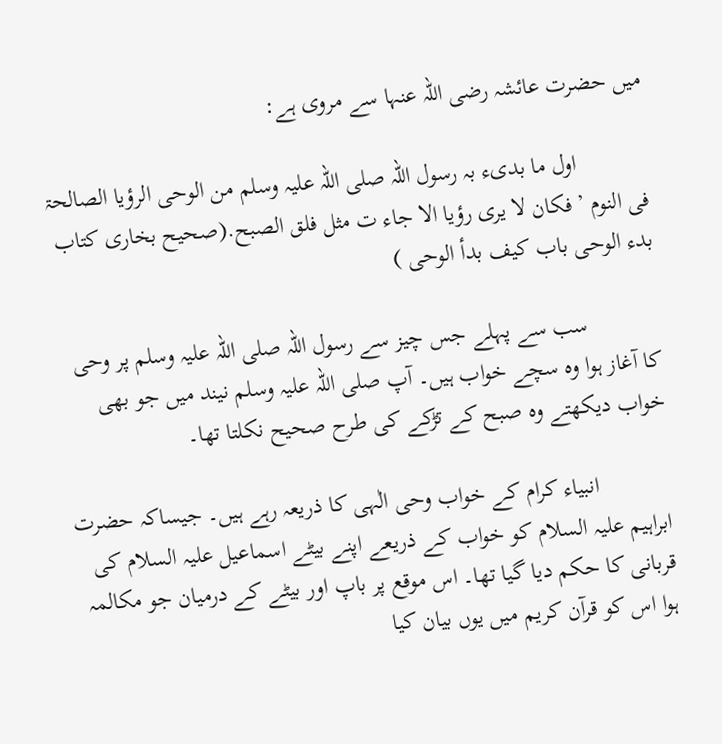میں حضرت عائشہ رضی اللہ عنہا سے مروی ہے:

            اول ما بدیء بہ رسول اللہ صلی اللہ علیہ وسلم من الوحی الرؤیا الصالحۃ فی النوم ’ فکان لا یری رؤیا الا جاء ت مثل فلق الصبح.(صحیح بخاری کتاب بدء الوحی باب کیف بدأ الوحی )

            سب سے پہلے جس چیز سے رسول اللہ صلی اللہ علیہ وسلم پر وحی کا آغاز ہوا وہ سچے خواب ہیں۔ آپ صلی اللہ علیہ وسلم نیند میں جو بھی خواب دیکھتے وہ صبح کے تڑکے کی طرح صحیح نکلتا تھا۔

            انبیاء کرام کے خواب وحی الٰہی کا ذریعہ رہے ہیں۔ جیساکہ حضرت ابراہیم علیہ السلام کو خواب کے ذریعے اپنے بیٹے اسماعیل علیہ السلام کی قربانی کا حکم دیا گیا تھا۔ اس موقع پر باپ اور بیٹے کے درمیان جو مکالمہ ہوا اس کو قرآن کریم میں یوں بیان کیا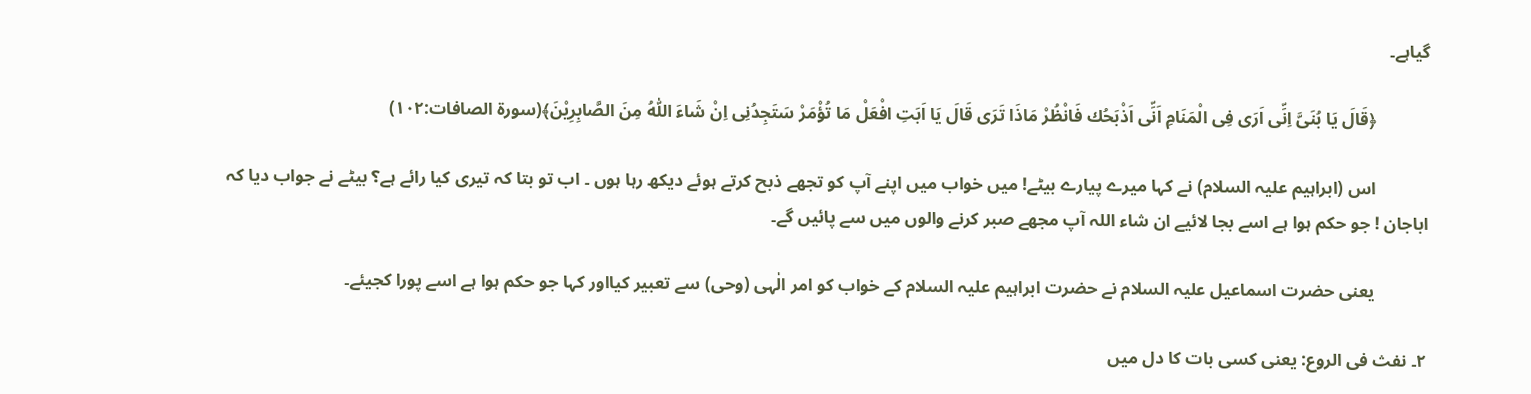گیاہے۔

            ﴿قَالَ یَا بُنَیَّ اِنِّی اَرَی فِی الْمَنَامِ اَنِّی اَذْبَحُك فَانْظُرْ مَاذَا تَرَی قَالَ یَا اَبَتِ افْعَلْ مَا تُؤْمَرْ سَتَجِدُنِی اِنْ شَاءَ اللّٰہُ مِنَ الصَّابِرِیْنَ﴾(سورۃ الصافات:۱۰۲)

            اس (ابراہیم علیہ السلام) نے کہا میرے پیارے بیٹے! میں خواب میں اپنے آپ کو تجھے ذبح کرتے ہوئے دیکھ رہا ہوں ۔ اب تو بتا کہ تیری کیا رائے ہے؟ بیٹے نے جواب دیا کہ اباجان ! جو حکم ہوا ہے اسے بجا لائیے ان شاء اللہ آپ مجھے صبر کرنے والوں میں سے پائیں گے۔

            یعنی حضرت اسماعیل علیہ السلام نے حضرت ابراہیم علیہ السلام کے خواب کو امر الٰہی (وحی) سے تعبیر کیااور کہا جو حکم ہوا ہے اسے پورا کجیئے۔

۲۔ نفث فی الروع: یعنی کسی بات کا دل میں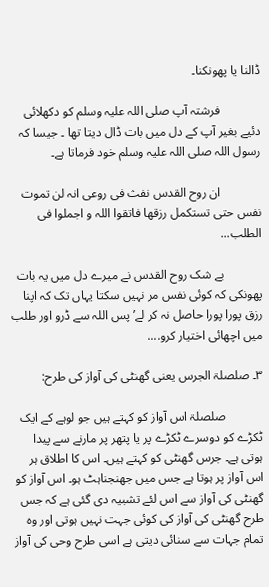ڈالنا یا پھونکنا۔

             فرشتہ آپ صلی اللہ علیہ وسلم کو دکھلائی دئیے بغیر آپ کے دل میں بات ڈال دیتا تھا ۔ جیسا کہ رسول اللہ صلی اللہ علیہ وسلم خود فرماتا ہے۔

             ان روح القدس نفث فی روعی انہ لن تموت نفس حتی تستکمل رزقها فاتقوا اللہ و اجملوا فی الطلب...

            بے شک روح القدس نے میرے دل میں یہ بات پھونکی کہ کوئی نفس مر نہیں سکتا یہاں تک کہ اپنا رزق پورا پورا حاصل نہ کر لے’ پس اللہ سے ڈرو اور طلب میں اچھائی اختیار کرو....

۳۔ صلصلۃ الجرس یعنی گھنٹی کی آواز کی طرح:

            صلصلۃ اس آواز کو کہتے ہیں جو لوہے کے ایک ٹکڑے کو دوسرے ٹکڑے پر یا پتھر پر مارنے سے پیدا ہوتی ہے۔ جرس گھنٹی کو کہتے ہیں۔ اس کا اطلاق ہر اس آواز پر ہوتا ہے جس میں جھنجناہٹ ہو۔ اس آواز کو گھنٹی کی آواز سے اس لئے تشبیہ دی گئی ہے کہ جس طرح گھنٹی کی آواز کی کوئی جہت نہیں ہوتی اور وہ تمام جہات سے سنائی دیتی ہے اسی طرح وحی کی آواز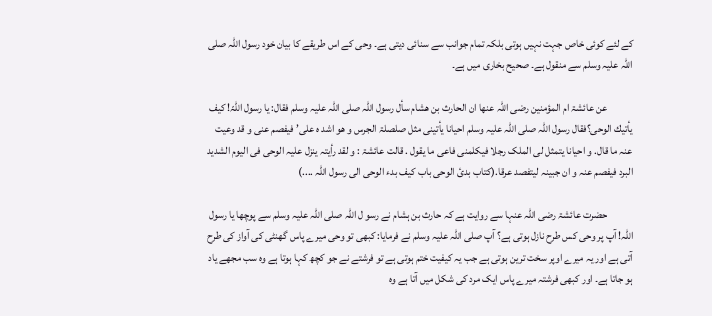کے لئے کوئی خاص جہت نہیں ہوتی بلکہ تمام جوانب سے سنائی دیتی ہے۔ وحی کے اس طریقے کا بیان خود رسول اللہ صلی اللہ علیہ وسلم سے منقول ہے۔ صحیح بخاری میں ہے۔

            عن عائشۃ ام المؤمنین رضی اللہ عنها ان الحارث بن هشام سأل رسول اللہ صلی اللہ علیہ وسلم فقال: یا رسول اللہّ! کیف یأتیك الوحی؟فقال رسول اللہ صلی اللہ علیہ وسلم احیانا یأتینی مثل صلصلۃ الجرس و هو اشد ہ علی’ فیفصم عنی و قد وعیت عنہ ما قال. و احیانا یتمثل لی الملک رجلا فیکلمنی فاعی ما یقول . قالت عائشۃ : و لقد رأیتہ ینزل علیہ الوحی فی الیوم الشدید البرد فیفصم عنہ و ان جبینہ لیتفصد عرقا.(کتاب بدئ الوحی باب کیف بدء الوحی الی رسول اللہ ....)

            حضرت عائشۃ رضی اللہ عنہا سے روایت ہے کہ حارث بن ہشام نے رسو ل اللہ صلی اللہ علیہ وسلم سے پوچھا یا رسول اللہ! آپ پر وحی کس طرح نازل ہوتی ہے؟ آپ صلی اللہ علیہ وسلم نے فرمایا: کبھی تو وحی میرے پاس گھنٹی کی آواز کی طرح آتی ہے اور یہ میرے اوپر سخت ترین ہوتی ہے جب یہ کیفیت ختم ہوتی ہے تو فرشتے نے جو کچھ کہا ہوتا ہے وہ سب مجھے یاد ہو جاتا ہے۔ اور کبھی فرشتہ میرے پاس ایک مرد کی شکل میں آتا ہے وہ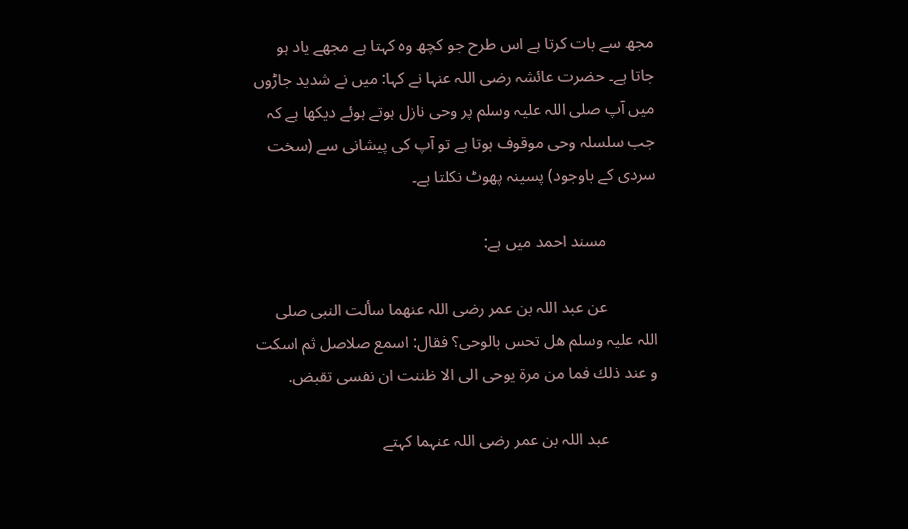مجھ سے بات کرتا ہے اس طرح جو کچھ وہ کہتا ہے مجھے یاد ہو جاتا ہے۔ حضرت عائشہ رضی اللہ عنہا نے کہا: میں نے شدید جاڑوں میں آپ صلی اللہ علیہ وسلم پر وحی نازل ہوتے ہوئے دیکھا ہے کہ جب سلسلہ وحی موقوف ہوتا ہے تو آپ کی پیشانی سے (سخت سردی کے باوجود) پسینہ پھوٹ نکلتا ہے۔

            مسند احمد میں ہے:

            عن عبد اللہ بن عمر رضی اللہ عنهما سألت النبی صلی اللہ علیہ وسلم هل تحس بالوحی؟ فقال: اسمع صلاصل ثم اسکت و عند ذلك فما من مرۃ یوحی الی الا ظننت ان نفسی تقبض.

            عبد اللہ بن عمر رضی اللہ عنہما کہتے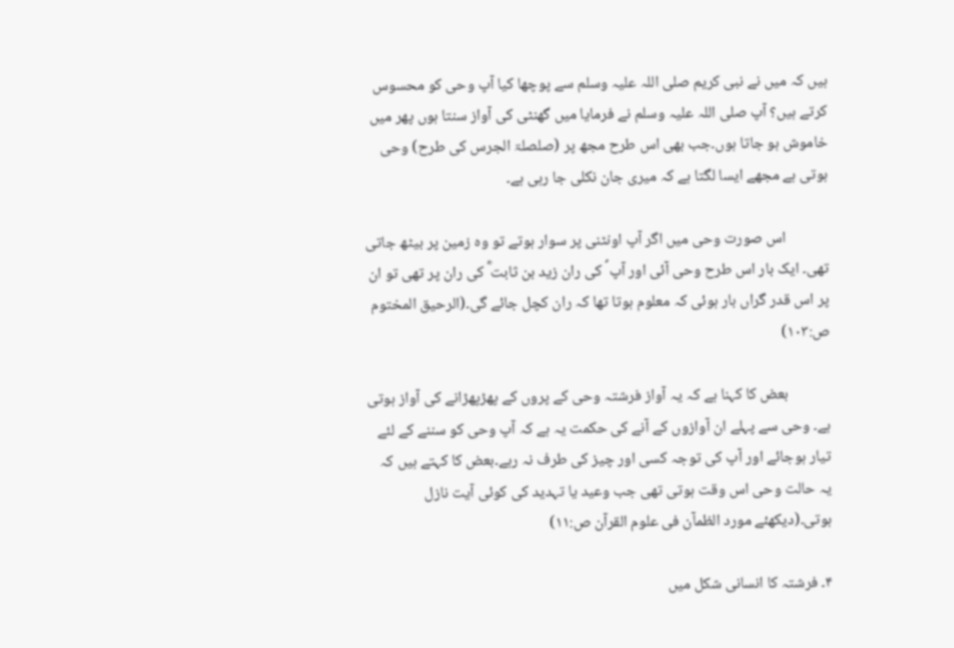ہیں کہ میں نے نبی کریم صلی اللہ علیہ وسلم سے پوچھا کیا آپ وحی کو محسوس کرتے ہیں؟ آپ صلی اللہ علیہ وسلم نے فرمایا میں گھنٹی کی آواز سنتا ہوں پھر میں خاموش ہو جاتا ہوں۔جب بھی اس طرح مجھ پر (صلصلۃ الجرس کی طرح) وحی ہوتی ہے مجھے ایسا لگتا ہے کہ میری جان نکلی جا رہی ہے۔

            اس صورت وحی میں اگر آپ اونٹنی پر سوار ہوتے تو وہ زمین پر بیٹھ جاتی تھی۔ ایک بار اس طرح وحی آئی اور آپ ؐ کی ران زید بن ثابت ؓ کی ران پر تھی تو ان پر اس قدر گراں بار ہوئی کہ معلوم ہوتا تھا کہ ران کچل جائے گی۔(الرحیق المختوم ص:۱۰۳)

            بعض کا کہنا ہے کہ یہ آواز فرشتہ وحی کے پروں کے پھڑپھڑانے کی آواز ہوتی ہے۔ وحی سے پہلے ان آوازوں کے آنے کی حکمت یہ ہے کہ آپ وحی کو سننے کے لئے تیار ہوجائے اور آپ کی توجہ کسی اور چیز کی طرف نہ رہے۔بعض کا کہتے ہیں کہ یہ حالت وحی اس وقت ہوتی تھی جب وعید یا تہدید کی کوئی آیت نازل ہوتی۔(دیکھئے مورد الظمآن فی علوم القرآن ص:۱۱)

۴۔ فرشتہ کا انسانی شکل میں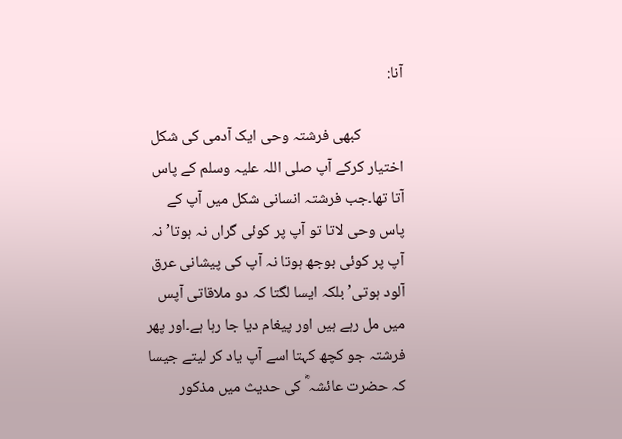آنا:

            کبھی فرشتہ وحی ایک آدمی کی شکل اختیار کرکے آپ صلی اللہ علیہ وسلم کے پاس آتا تھا۔جب فرشتہ انسانی شکل میں آپ کے پاس وحی لاتا تو آپ پر کوئی گراں نہ ہوتا’ نہ آپ پر کوئی بوجھ ہوتا نہ آپ کی پیشانی عرق آلود ہوتی’ بلکہ ایسا لگتا کہ دو ملاقاتی آپس میں مل رہے ہیں اور پیغام دیا جا رہا ہے۔اور پھر فرشتہ جو کچھ کہتا اسے آپ یاد کر لیتے جیسا کہ حضرت عائشہ ؓ کی حدیث میں مذکور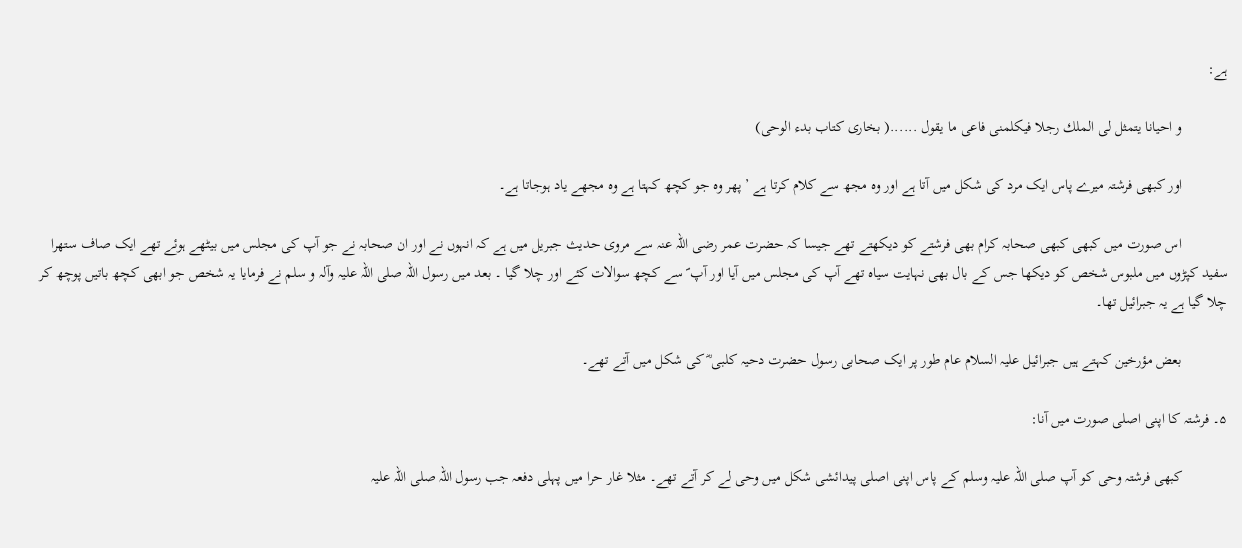ہے:

            و احیانا یتمثل لی الملك رجلا فیکلمنی فاعی ما یقول ......( بخاری کتاب بدء الوحی)

            اور کبھی فرشتہ میرے پاس ایک مرد کی شکل میں آتا ہے اور وہ مجھ سے کلام کرتا ہے ’ پھر وہ جو کچھ کہتا ہے وہ مجھے یاد ہوجاتا ہے۔

            اس صورت میں کبھی کبھی صحابہ کرام بھی فرشتے کو دیکھتے تھے جیسا کہ حضرت عمر رضی اللہ عنہ سے مروی حدیث جبریل میں ہے کہ انہوں نے اور ان صحابہ نے جو آپ کی مجلس میں بیٹھے ہوئے تھے ایک صاف ستھرا سفید کپڑوں میں ملبوس شخص کو دیکھا جس کے بال بھی نہایت سیاہ تھے آپ کی مجلس میں آیا اور آپ ؐ سے کچھ سوالات کئے اور چلا گیا ۔ بعد میں رسول اللہ صلی اللہ علیہ وآلہ و سلم نے فرمایا یہ شخص جو ابھی کچھ باتیں پوچھ کر چلا گیا ہے یہ جبرائیل تھا۔

            بعض مؤرخین کہتے ہیں جبرائیل علیہ السلام عام طور پر ایک صحابی رسول حضرت دحیہ کلبی ؓ کی شکل میں آتے تھے۔

۵۔ فرشتہ کا اپنی اصلی صورت میں آنا:

            کبھی فرشتہ وحی کو آپ صلی اللہ علیہ وسلم کے پاس اپنی اصلی پیدائشی شکل میں وحی لے کر آتے تھے۔ مثلا غار حرا میں پہلی دفعہ جب رسول اللہ صلی اللہ علیہ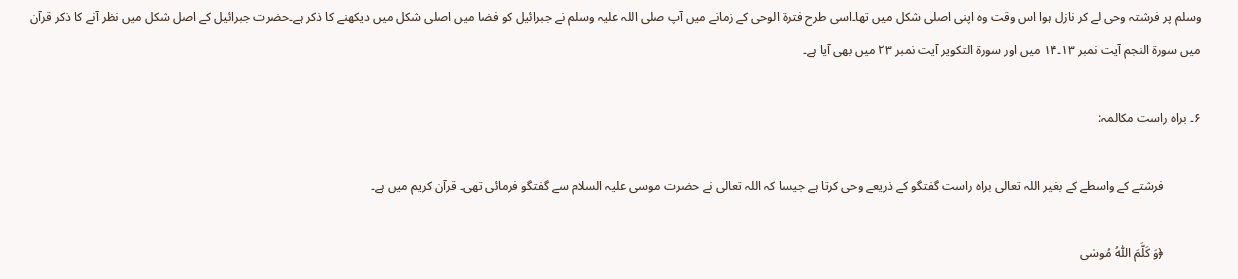وسلم پر فرشتہ وحی لے کر نازل ہوا اس وقت وہ اپنی اصلی شکل میں تھا۔اسی طرح فترۃ الوحی کے زمانے میں آپ صلی اللہ علیہ وسلم نے جبرائیل کو فضا میں اصلی شکل میں دیکھنے کا ذکر ہے۔حضرت جبرائیل کے اصل شکل میں نظر آنے کا ذکر قرآن میں سورۃ النجم آیت نمبر ۱۳۔۱۴ میں اور سورۃ التکویر آیت نمبر ۲۳ میں بھی آیا ہے۔

۶۔ براہ راست مکالمہ:

            فرشتے کے واسطے کے بغیر اللہ تعالی براہ راست گفتگو کے ذریعے وحی کرتا ہے جیسا کہ اللہ تعالی نے حضرت موسی علیہ السلام سے گفتگو فرمائی تھی۔ قرآن کریم میں ہے۔

            ﴿وَ کَلَّمَ اللّٰہُ مُوسٰی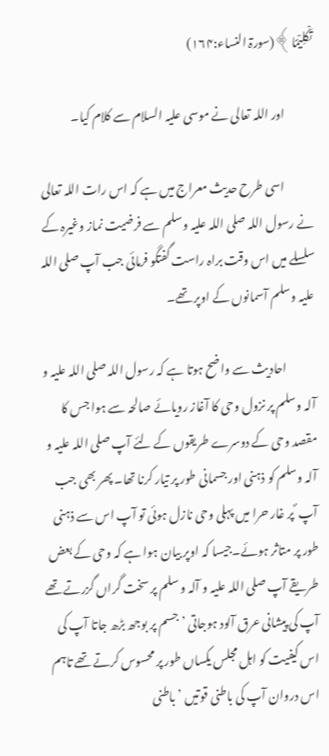تَکْلِیْمًا﴾(سورۃ النساء:۱۶۴)

            اور اللہ تعالی نے موسی علیہ السلام سے کلام کیا۔

            اسی طرح حدیث معراج میں ہے کہ اس رات اللہ تعالی نے رسول اللہ صلی اللہ علیہ وسلم سے فرضیت نماز وغیرہ کے سلسلے میں اس وقت براہ راست گفتگو فرمائی جب آپ صلی اللہ علیہ وسلم آسمانوں کے اوپر تھے۔

            احادیث سے واضح ہوتا ہے کہ رسول اللہ صلی اللہ علیہ و آلہ وسلم پر نزول وحی کا آغاز رویائے صالحہ سے ہوا جس کا مقصد وحی کے دوسرے طریقوں کے لئے آپ صلی اللہ علیہ و آلہ وسلم کو ذہنی اور جسمانی طور پر تیار کرنا تھا۔ پھر بھی جب آپ ؐ پر غار حرا میں پہلی وحی نازل ہوئی تو آپ اس سے ذہنی طور پر متاثر ہوئے۔جیسا کہ اوپر بیان ہوا ہے کہ وحی کے بعض طریقے آپ صلی اللہ علیہ و آلہ و سلم پر سخت گراں گزرتے تھے آپ کی پیشانی عرق آلود ہوجاتی ’ جسم پر بوجھ بڑھ جاتا آپ کی اس کیفیت کو اہل مجلس یکساں طور پر محسوس کرتے تھے تاہم اس دروان آپ کی باطنی قوتیں ’ باطنی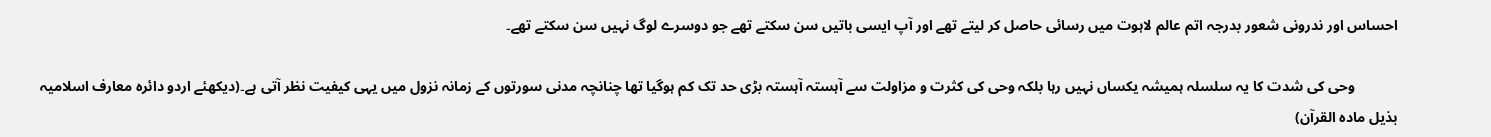احساس اور ندرونی شعور بدرجہ اتم عالم لاہوت میں رسائی حاصل کر لیتے تھے اور آپ ایسی باتیں سن سکتے تھے جو دوسرے لوگ نہیں سن سکتے تھے۔

            وحی کی شدت کا یہ سلسلہ ہمیشہ یکساں نہیں رہا بلکہ وحی کی کثرت و مزاولت سے آہستہ آہستہ بڑی حد تک کم ہوگیا تھا چنانچہ مدنی سورتوں کے زمانہ نزول میں یہی کیفیت نظر آتی ہے۔(دیکھئے اردو دائرہ معارف اسلامیہ بذیل مادہ القرآن)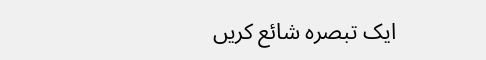ایک تبصرہ شائع کریں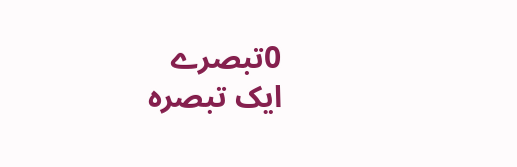0تبصرے
ایک تبصرہ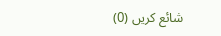شائع کریں (0)